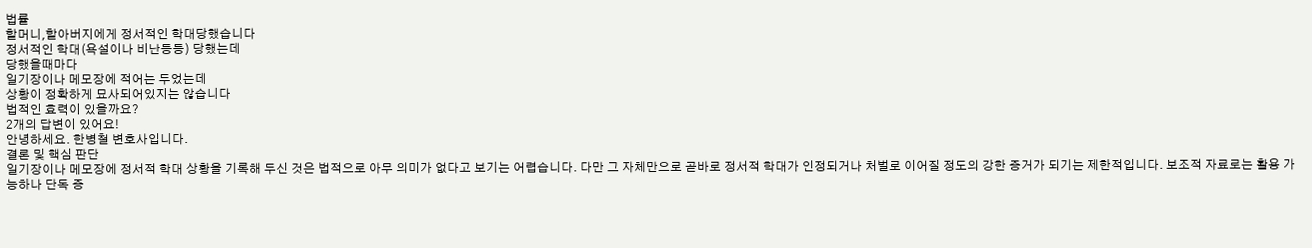법률
할머니,할아버지에게 정서적인 학대당했습니다
정서적인 학대(욕설이나 비난등등) 당했는데
당했을때마다
일기장이나 메모장에 적어는 두었는데
상황이 정확하게 묘사되어있지는 않습니다
법적인 효력이 있을까요?
2개의 답변이 있어요!
안녕하세요. 한병철 변호사입니다.
결론 및 핵심 판단
일기장이나 메모장에 정서적 학대 상황을 기록해 두신 것은 법적으로 아무 의미가 없다고 보기는 어렵습니다. 다만 그 자체만으로 곧바로 정서적 학대가 인정되거나 처벌로 이어질 정도의 강한 증거가 되기는 제한적입니다. 보조적 자료로는 활용 가능하나 단독 증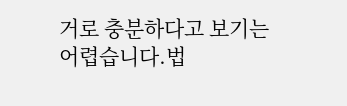거로 충분하다고 보기는 어렵습니다.법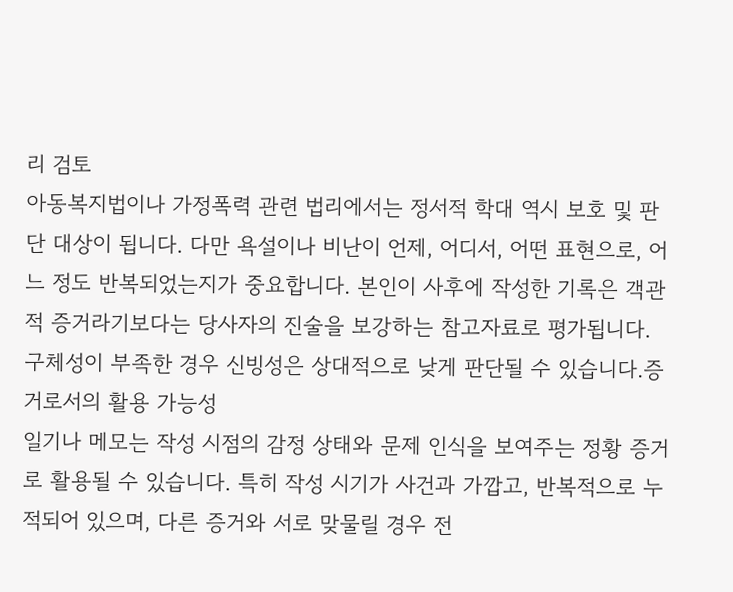리 검토
아동복지법이나 가정폭력 관련 법리에서는 정서적 학대 역시 보호 및 판단 대상이 됩니다. 다만 욕설이나 비난이 언제, 어디서, 어떤 표현으로, 어느 정도 반복되었는지가 중요합니다. 본인이 사후에 작성한 기록은 객관적 증거라기보다는 당사자의 진술을 보강하는 참고자료로 평가됩니다. 구체성이 부족한 경우 신빙성은 상대적으로 낮게 판단될 수 있습니다.증거로서의 활용 가능성
일기나 메모는 작성 시점의 감정 상태와 문제 인식을 보여주는 정황 증거로 활용될 수 있습니다. 특히 작성 시기가 사건과 가깝고, 반복적으로 누적되어 있으며, 다른 증거와 서로 맞물릴 경우 전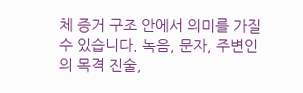체 증거 구조 안에서 의미를 가질 수 있습니다. 녹음, 문자, 주변인의 목격 진술,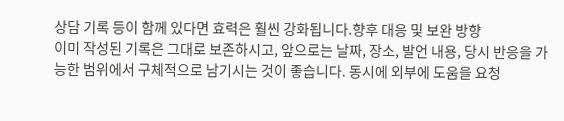상담 기록 등이 함께 있다면 효력은 훨씬 강화됩니다.향후 대응 및 보완 방향
이미 작성된 기록은 그대로 보존하시고, 앞으로는 날짜, 장소, 발언 내용, 당시 반응을 가능한 범위에서 구체적으로 남기시는 것이 좋습니다. 동시에 외부에 도움을 요청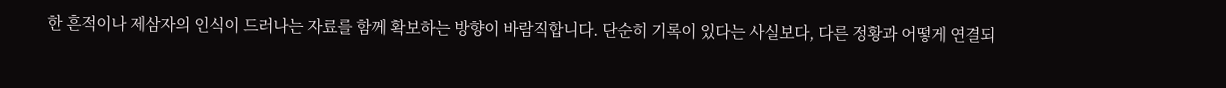한 흔적이나 제삼자의 인식이 드러나는 자료를 함께 확보하는 방향이 바람직합니다. 단순히 기록이 있다는 사실보다, 다른 정황과 어떻게 연결되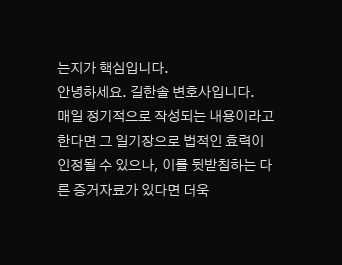는지가 핵심입니다.
안녕하세요. 길한솔 변호사입니다.
매일 정기적으로 작성되는 내용이라고 한다면 그 일기장으로 법적인 효력이 인정될 수 있으나, 이를 뒷받침하는 다른 증거자료가 있다면 더욱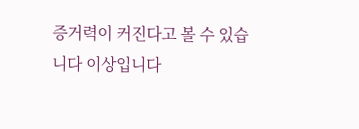증거력이 커진다고 볼 수 있습니다 이상입니다